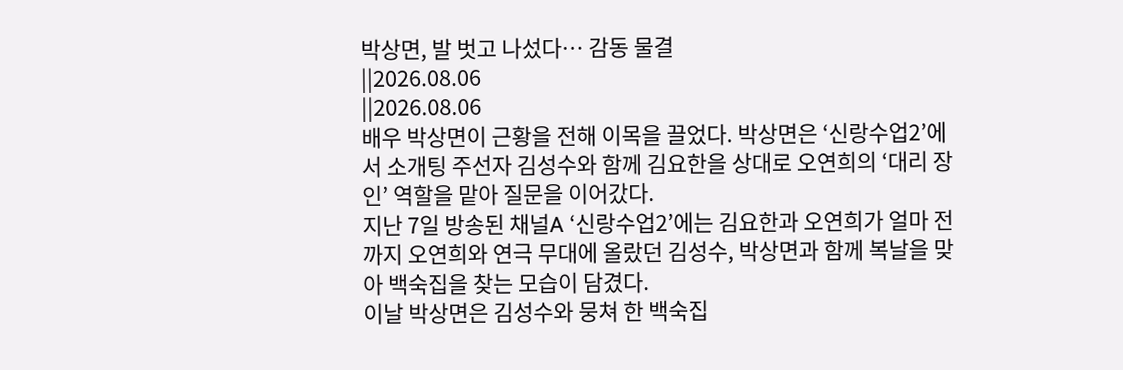박상면, 발 벗고 나섰다… 감동 물결
||2026.08.06
||2026.08.06
배우 박상면이 근황을 전해 이목을 끌었다. 박상면은 ‘신랑수업2’에서 소개팅 주선자 김성수와 함께 김요한을 상대로 오연희의 ‘대리 장인’ 역할을 맡아 질문을 이어갔다.
지난 7일 방송된 채널A ‘신랑수업2’에는 김요한과 오연희가 얼마 전까지 오연희와 연극 무대에 올랐던 김성수, 박상면과 함께 복날을 맞아 백숙집을 찾는 모습이 담겼다.
이날 박상면은 김성수와 뭉쳐 한 백숙집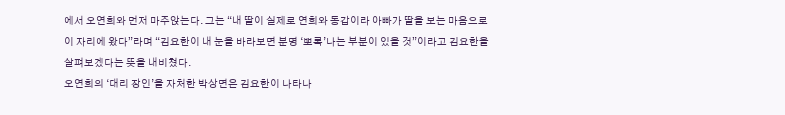에서 오연희와 먼저 마주앉는다. 그는 “내 딸이 실제로 연희와 동갑이라 아빠가 딸을 보는 마음으로 이 자리에 왔다”라며 “김요한이 내 눈을 바라보면 분명 ‘뽀록’나는 부분이 있을 것”이라고 김요한을 살펴보겠다는 뜻을 내비쳤다.
오연희의 ‘대리 장인’을 자처한 박상면은 김요한이 나타나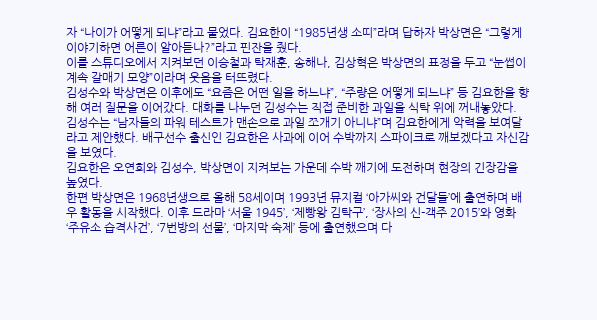자 “나이가 어떻게 되냐”라고 물었다. 김요한이 “1985년생 소띠”라며 답하자 박상면은 “그렇게 이야기하면 어른이 알아듣나?”라고 핀잔을 줬다.
이를 스튜디오에서 지켜보던 이승철과 탁재훈, 송해나, 김상혁은 박상면의 표정을 두고 “눈썹이 계속 갈매기 모양”이라며 웃음을 터뜨렸다.
김성수와 박상면은 이후에도 “요즘은 어떤 일을 하느냐”, “주량은 어떻게 되느냐” 등 김요한을 향해 여러 질문을 이어갔다. 대화를 나누던 김성수는 직접 준비한 과일을 식탁 위에 꺼내놓았다.
김성수는 “남자들의 파워 테스트가 맨손으로 과일 쪼개기 아니냐”며 김요한에게 악력을 보여달라고 제안했다. 배구선수 출신인 김요한은 사과에 이어 수박까지 스파이크로 깨보겠다고 자신감을 보였다.
김요한은 오연희와 김성수, 박상면이 지켜보는 가운데 수박 깨기에 도전하며 현장의 긴장감을 높였다.
한편 박상면은 1968년생으로 올해 58세이며 1993년 뮤지컬 ‘아가씨와 건달들’에 출연하며 배우 활동을 시작했다. 이후 드라마 ‘서울 1945’, ‘제빵왕 김탁구’, ‘장사의 신-객주 2015’와 영화 ‘주유소 습격사건’, ‘7번방의 선물’, ‘마지막 숙제’ 등에 출연했으며 다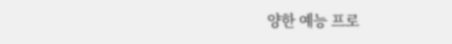양한 예능 프로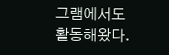그램에서도 활동해왔다.